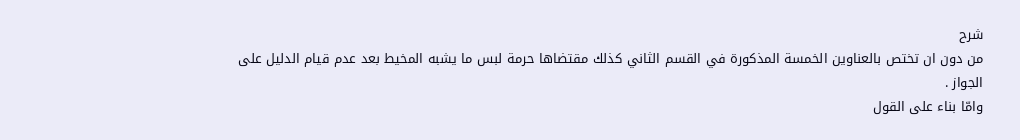شرح
من دون ان تختص بالعناوين الخمسة المذكورة في القسم الثاني كذلك مقتضاها حرمة لبس ما يشبه المخيط بعد عدم قيام الدليل على الجواز .
وامّا بناء على القول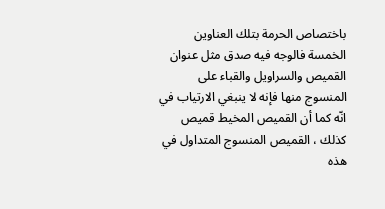باختصاص الحرمة بتلك العناوين الخمسة فالوجه فيه صدق مثل عنوان القميص والسراويل والقباء على المنسوج منها فإنه لا ينبغي الارتياب في انّه كما أن القميص المخيط قميص كذلك ، القميص المنسوج المتداول في هذه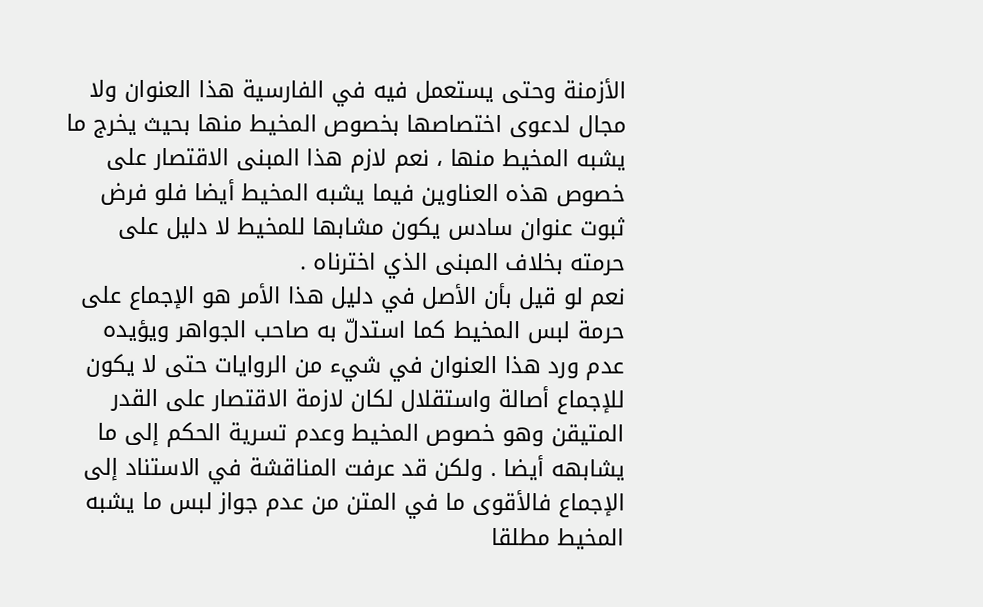الأزمنة وحتى يستعمل فيه في الفارسية هذا العنوان ولا مجال لدعوى اختصاصها بخصوص المخيط منها بحيث يخرج ما يشبه المخيط منها ، نعم لازم هذا المبنى الاقتصار على خصوص هذه العناوين فيما يشبه المخيط أيضا فلو فرض ثبوت عنوان سادس يكون مشابها للمخيط لا دليل على حرمته بخلاف المبنى الذي اخترناه .
نعم لو قيل بأن الأصل في دليل هذا الأمر هو الإجماع على حرمة لبس المخيط كما استدلّ به صاحب الجواهر ويؤيده عدم ورد هذا العنوان في شيء من الروايات حتى لا يكون للإجماع أصالة واستقلال لكان لازمة الاقتصار على القدر المتيقن وهو خصوص المخيط وعدم تسرية الحكم إلى ما يشابهه أيضا . ولكن قد عرفت المناقشة في الاستناد إلى الإجماع فالأقوى ما في المتن من عدم جواز لبس ما يشبه المخيط مطلقا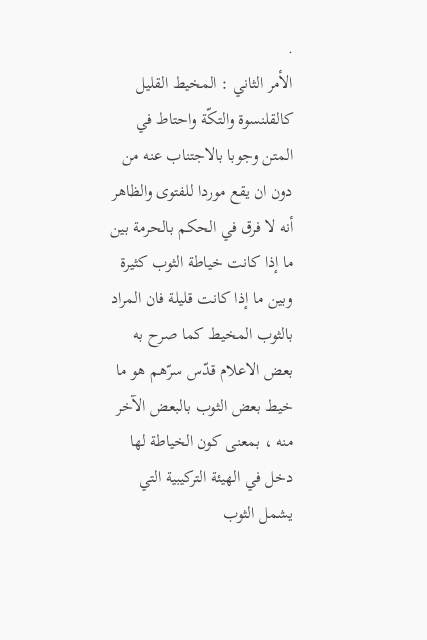.
الأمر الثاني : المخيط القليل كالقلنسوة والتكّة واحتاط في المتن وجوبا بالاجتناب عنه من دون ان يقع موردا للفتوى والظاهر أنه لا فرق في الحكم بالحرمة بين ما إذا كانت خياطة الثوب كثيرة وبين ما إذا كانت قليلة فان المراد بالثوب المخيط كما صرح به بعض الاعلام قدّس سرّهم هو ما خيط بعض الثوب بالبعض الآخر منه ، بمعنى كون الخياطة لها دخل في الهيئة التركيبية التي يشمل الثوب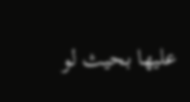عليها بحيث لو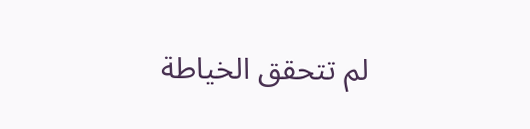لم تتحقق الخياطة